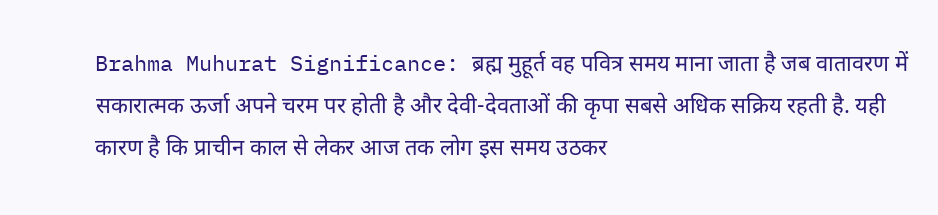Brahma Muhurat Significance: ब्रह्म मुहूर्त वह पवित्र समय माना जाता है जब वातावरण में सकारात्मक ऊर्जा अपने चरम पर होती है और देवी-देवताओं की कृपा सबसे अधिक सक्रिय रहती है. यही कारण है कि प्राचीन काल से लेकर आज तक लोग इस समय उठकर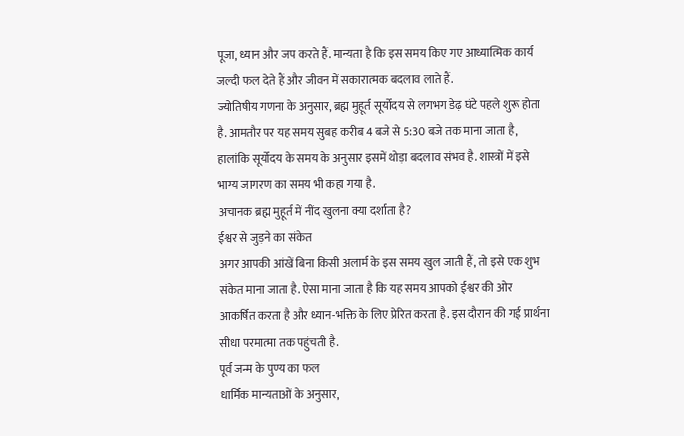पूजा, ध्यान और जप करते हैं. मान्यता है कि इस समय किए गए आध्यात्मिक कार्य जल्दी फल देते हैं और जीवन में सकारात्मक बदलाव लाते हैं.
ज्योतिषीय गणना के अनुसार, ब्रह्म मुहूर्त सूर्योदय से लगभग डेढ़ घंटे पहले शुरू होता है. आमतौर पर यह समय सुबह करीब 4 बजे से 5:30 बजे तक माना जाता है, हालांकि सूर्योदय के समय के अनुसार इसमें थोड़ा बदलाव संभव है. शास्त्रों में इसे भाग्य जागरण का समय भी कहा गया है.
अचानक ब्रह्म मुहूर्त में नींद खुलना क्या दर्शाता है?
ईश्वर से जुड़ने का संकेत
अगर आपकी आंखें बिना किसी अलार्म के इस समय खुल जाती हैं, तो इसे एक शुभ संकेत माना जाता है. ऐसा माना जाता है कि यह समय आपको ईश्वर की ओर आकर्षित करता है और ध्यान-भक्ति के लिए प्रेरित करता है. इस दौरान की गई प्रार्थना सीधा परमात्मा तक पहुंचती है.
पूर्व जन्म के पुण्य का फल
धार्मिक मान्यताओं के अनुसार,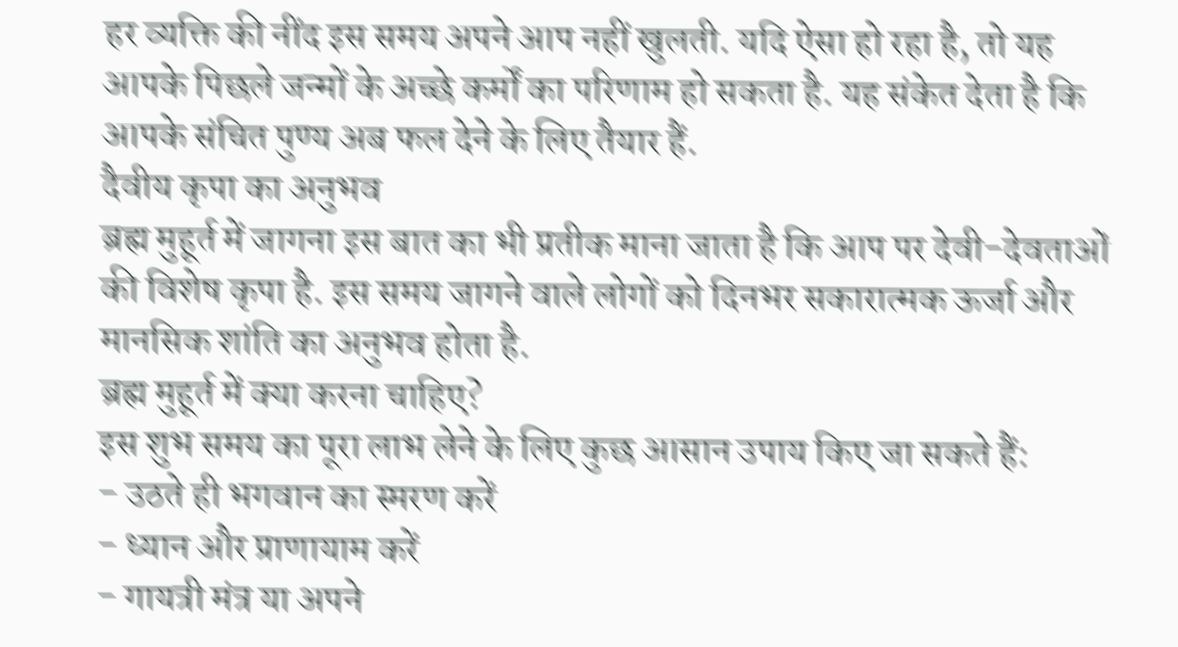हर व्यक्ति की नींद इस समय अपने आप नहीं खुलती. यदि ऐसा हो रहा है, तो यह आपके पिछले जन्मों के अच्छे कर्मों का परिणाम हो सकता है. यह संकेत देता है कि आपके संचित पुण्य अब फल देने के लिए तैयार हैं.
दैवीय कृपा का अनुभव
ब्रह्म मुहूर्त में जागना इस बात का भी प्रतीक माना जाता है कि आप पर देवी-देवताओं की विशेष कृपा है. इस समय जागने वाले लोगों को दिनभर सकारात्मक ऊर्जा और मानसिक शांति का अनुभव होता है.
ब्रह्म मुहूर्त में क्या करना चाहिए?
इस शुभ समय का पूरा लाभ लेने के लिए कुछ आसान उपाय किए जा सकते हैं:
- उठते ही भगवान का स्मरण करें
- ध्यान और प्राणायाम करें
- गायत्री मंत्र या अपने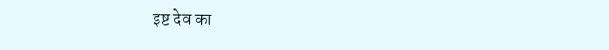इष्ट देव का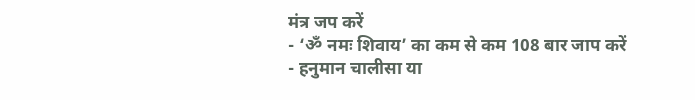मंत्र जप करें
- ‘ॐ नमः शिवाय’ का कम से कम 108 बार जाप करें
- हनुमान चालीसा या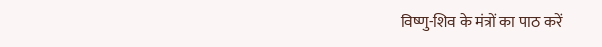विष्णु-शिव के मंत्रों का पाठ करें